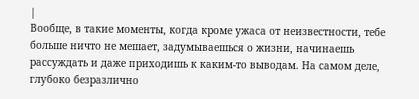|
Вообще, в такие моменты, когда кроме ужаса от неизвестности, тебе больше ничто не мешает, задумываешься о жизни, начинаешь рассуждать и даже приходишь к каким-то выводам. На самом деле, глубоко безразлично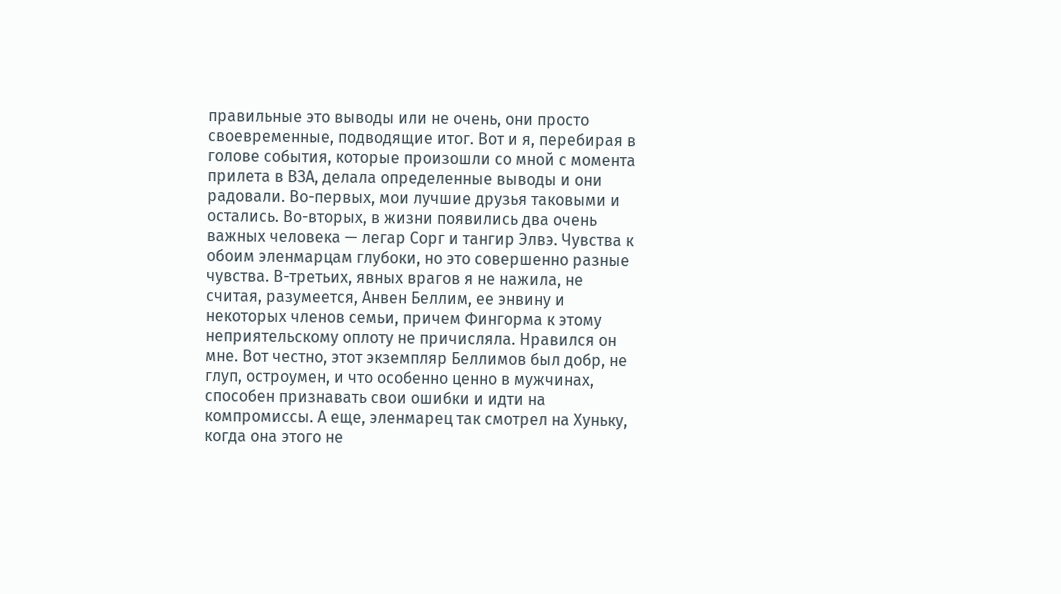правильные это выводы или не очень, они просто своевременные, подводящие итог. Вот и я, перебирая в голове события, которые произошли со мной с момента прилета в ВЗА, делала определенные выводы и они радовали. Во-первых, мои лучшие друзья таковыми и остались. Во-вторых, в жизни появились два очень важных человека — легар Сорг и тангир Элвэ. Чувства к обоим эленмарцам глубоки, но это совершенно разные чувства. В-третьих, явных врагов я не нажила, не считая, разумеется, Анвен Беллим, ее энвину и некоторых членов семьи, причем Фингорма к этому неприятельскому оплоту не причисляла. Нравился он мне. Вот честно, этот экземпляр Беллимов был добр, не глуп, остроумен, и что особенно ценно в мужчинах, способен признавать свои ошибки и идти на компромиссы. А еще, эленмарец так смотрел на Хуньку, когда она этого не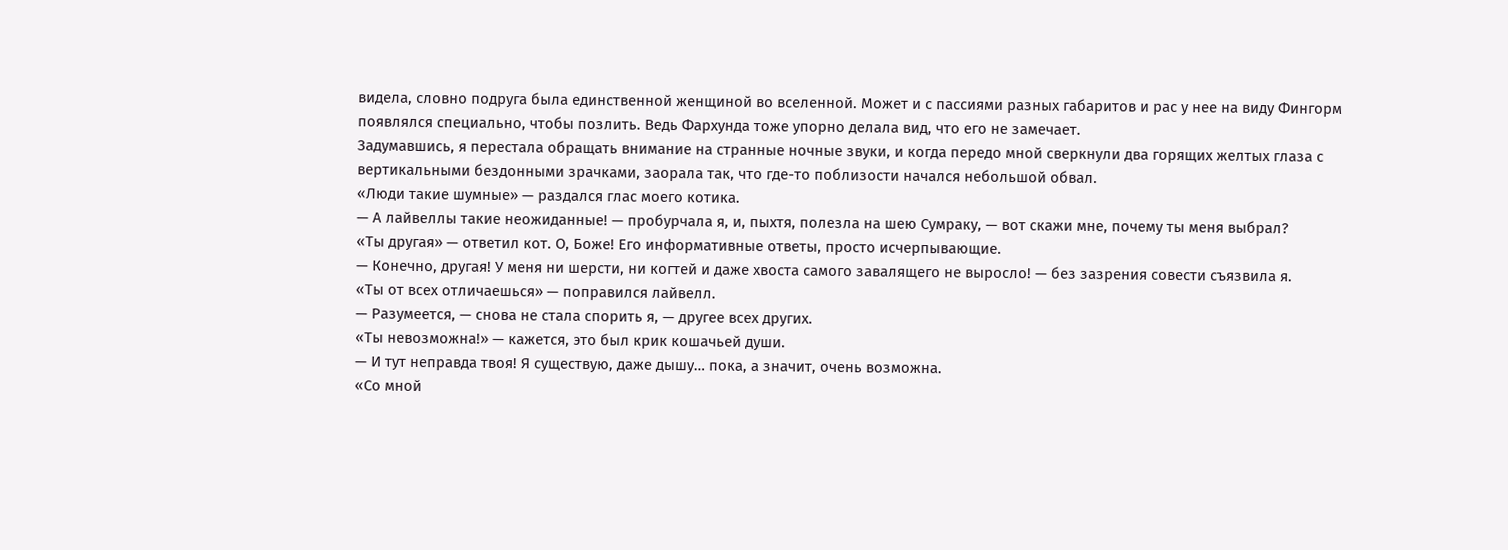видела, словно подруга была единственной женщиной во вселенной. Может и с пассиями разных габаритов и рас у нее на виду Фингорм появлялся специально, чтобы позлить. Ведь Фархунда тоже упорно делала вид, что его не замечает.
Задумавшись, я перестала обращать внимание на странные ночные звуки, и когда передо мной сверкнули два горящих желтых глаза с вертикальными бездонными зрачками, заорала так, что где-то поблизости начался небольшой обвал.
«Люди такие шумные» — раздался глас моего котика.
— А лайвеллы такие неожиданные! — пробурчала я, и, пыхтя, полезла на шею Сумраку, — вот скажи мне, почему ты меня выбрал?
«Ты другая» — ответил кот. О, Боже! Его информативные ответы, просто исчерпывающие.
— Конечно, другая! У меня ни шерсти, ни когтей и даже хвоста самого завалящего не выросло! — без зазрения совести съязвила я.
«Ты от всех отличаешься» — поправился лайвелл.
— Разумеется, — снова не стала спорить я, — другее всех других.
«Ты невозможна!» — кажется, это был крик кошачьей души.
— И тут неправда твоя! Я существую, даже дышу… пока, а значит, очень возможна.
«Со мной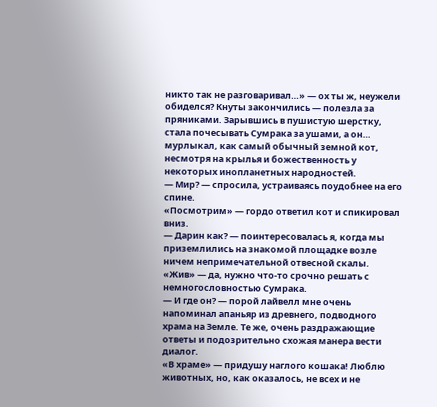никто так не разговаривал…» — ох ты ж, неужели обиделся? Кнуты закончились — полезла за пряниками. Зарывшись в пушистую шерстку, стала почесывать Сумрака за ушами, а он… мурлыкал, как самый обычный земной кот, несмотря на крылья и божественность у некоторых инопланетных народностей.
— Мир? — спросила, устраиваясь поудобнее на его спине.
«Посмотрим» — гордо ответил кот и спикировал вниз.
— Дарин как? — поинтересовалась я, когда мы приземлились на знакомой площадке возле ничем непримечательной отвесной скалы.
«Жив» — да, нужно что-то срочно решать с немногословностью Сумрака.
— И где он? — порой лайвелл мне очень напоминал апаньяр из древнего, подводного храма на Земле. Те же, очень раздражающие ответы и подозрительно схожая манера вести диалог.
«В храме» — придушу наглого кошака! Люблю животных, но, как оказалось, не всех и не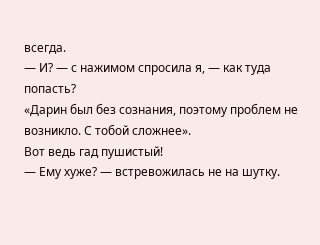всегда.
— И? — с нажимом спросила я, — как туда попасть?
«Дарин был без сознания, поэтому проблем не возникло. С тобой сложнее».
Вот ведь гад пушистый!
— Ему хуже? — встревожилась не на шутку.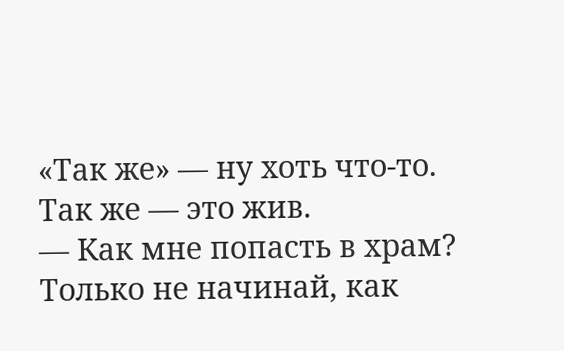«Так же» — ну хоть что-то. Так же — это жив.
— Как мне попасть в храм? Только не начинай, как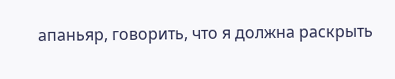апаньяр, говорить, что я должна раскрыть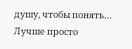душу, чтобы понять… Лучше просто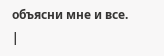объясни мне и все. |